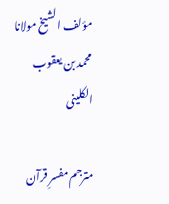مؤلف الشیخ مولانا محمد بن یعقوب الکلینی

مترجم مفسرِ قرآن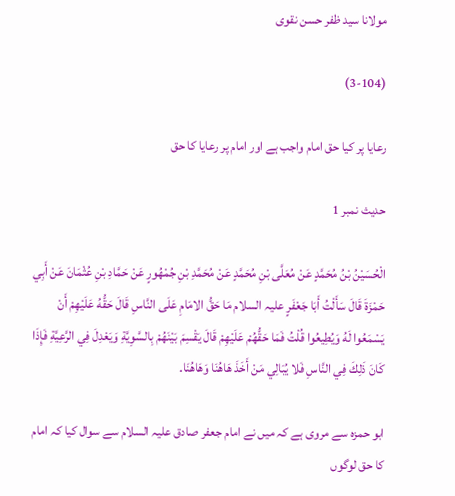مولانا سید ظفر حسن نقوی

(3-104)

رعایا پر کیا حق امام واجب ہے اور امام پر رعایا کا حق

حدیث نمبر 1

الْحُسَيْنُ بْنُ مُحَمَّدٍ عَنْ مُعَلَّى بْنِ مُحَمَّدٍ عَنْ مُحَمَّدِ بْنِ جُمْهُورٍ عَنْ حَمَّادِ بْنِ عُثْمَانَ عَنْ أَبِي حَمْزَةَ قَالَ سَأَلْتُ أَبَا جَعْفَرٍ علیہ السلام مَا حَقُّ الامَامِ عَلَى النَّاسِ قَالَ حَقُّهُ عَلَيْهِمْ أَنْ يَسْمَعُوا لَهُ وَيُطِيعُوا قُلْتُ فَمَا حَقُّهُمْ عَلَيْهِمْ قَالَ يَقْسِمَ بَيْنَهُمْ بِالسَّوِيَّةِ وَيَعْدِلَ فِي الرَّعِيَّةِ فَإِذَا كَانَ ذَلِكَ فِي النَّاسِ فَلا يُبَالِي مَنْ أَخَذَ هَاهُنَا وَهَاهُنَا۔

ابو حمزہ سے مروی ہے کہ میں نے امام جعفر صادق علیہ السلام سے سوال کیا کہ امام کا حق لوگوں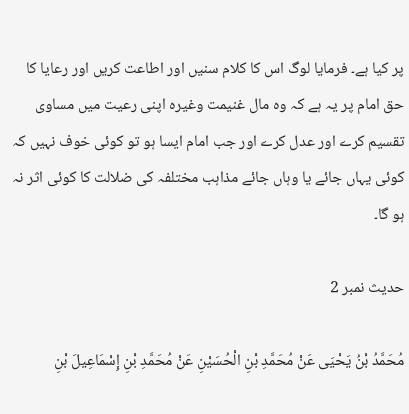پر کیا ہے۔ فرمایا لوگ اس کا کلام سنیں اور اطاعت کریں اور رعایا کا حق امام پر یہ ہے کہ وہ مال غنیمت وغیرہ اپنی رعیت میں مساوی تقسیم کرے اور عدل کرے اور جب امام ایسا ہو تو کوئی خوف نہیں کہ کوئی یہاں جائے یا وہاں جائے مذاہب مختلفہ کی ضلالت کا کوئی اثر نہ ہو گا۔

حدیث نمبر 2

مُحَمَّدُ بْنُ يَحْيَى عَنْ مُحَمَّدِ بْنِ الْحُسَيْنِ عَنْ مُحَمَّدِ بْنِ إِسْمَاعِيلَ بْنِ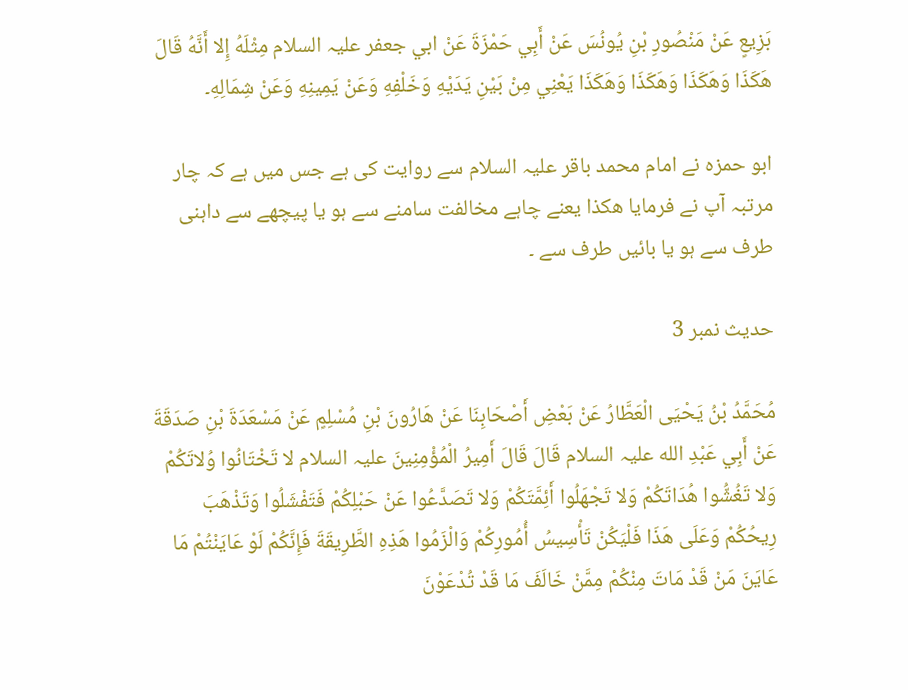بَزِيعٍ عَنْ مَنْصُورِ بْنِ يُونُسَ عَنْ أَبِي حَمْزَةَ عَنْ ابي جعفر علیہ السلام مِثْلَهُ إِلا أَنَّهُ قَالَ هَكَذَا وَهَكَذَا وَهَكَذَا وَهَكَذَا يَعْنِي مِنْ بَيْنِ يَدَيْهِ وَخَلْفِهِ وَعَنْ يَمِينِهِ وَعَنْ شِمَالِهِ۔

ابو حمزہ نے امام محمد باقر علیہ السلام سے روایت کی ہے جس میں ہے کہ چار مرتبہ آپ نے فرمایا ھکذا یعنے چاہے مخالفت سامنے سے ہو یا پیچھے سے داہنی طرف سے ہو یا بائیں طرف سے ۔

حدیث نمبر 3

مُحَمَّدُ بْنُ يَحْيَى الْعَطَّارُ عَنْ بَعْضِ أَصْحَابِنَا عَنْ هَارُونَ بْنِ مُسْلِمٍ عَنْ مَسْعَدَةَ بْنِ صَدَقَةَ عَنْ أَبِي عَبْدِ الله علیہ السلام قَالَ قَالَ أَمِيرُ الْمُؤْمِنِينَ علیہ السلام لا تَخْتَانُوا وُلاتَكُمْ وَلا تَغُشُّوا هُدَاتَكُمْ وَلا تَجْهَلُوا أَئِمَّتَكُمْ وَلا تَصَدَّعُوا عَنْ حَبْلِكُمْ فَتَفْشَلُوا وَتَذْهَبَ رِيحُكُمْ وَعَلَى هَذَا فَلْيَكُنْ تَأْسِيسُ أُمُورِكُمْ وَالْزَمُوا هَذِهِ الطَّرِيقَةَ فَإِنَّكُمْ لَوْ عَايَنْتُمْ مَا عَايَنَ مَنْ قَدْ مَاتَ مِنْكُمْ مِمَّنْ خَالَفَ مَا قَدْ تُدْعَوْنَ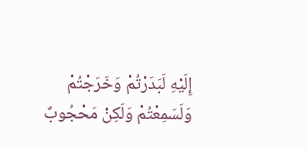إِلَيْهِ لَبَدَرْتُمْ وَخَرَجْتُمْ وَلَسَمِعْتُمْ وَلَكِنْ مَحْجُوبٌ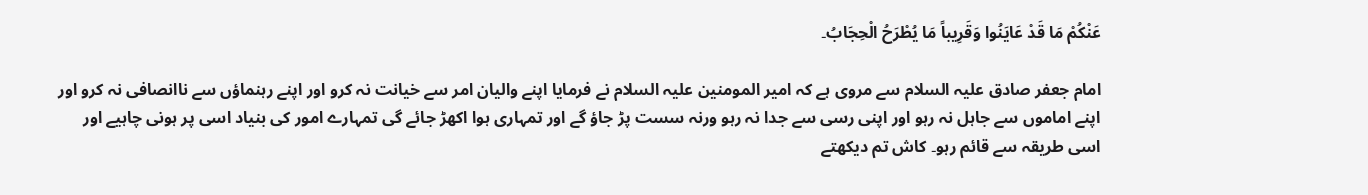عَنْكُمْ مَا قَدْ عَايَنُوا وَقَرِيباً مَا يُطْرَحُ الْحِجَابُ۔

امام جعفر صادق علیہ السلام سے مروی ہے کہ امیر المومنین علیہ السلام نے فرمایا اپنے والیان امر سے خیانت نہ کرو اور اپنے رہنماؤں سے ناانصافی نہ کرو اور اپنے اماموں سے جاہل نہ رہو اور اپنی رسی سے جدا نہ رہو ورنہ سست پڑ جاؤ گے اور تمہاری ہوا اکھڑ جائے گی تمہارے امور کی بنیاد اسی پر ہونی چاہیے اور اسی طریقہ سے قائم رہو۔ کاش تم دیکھتے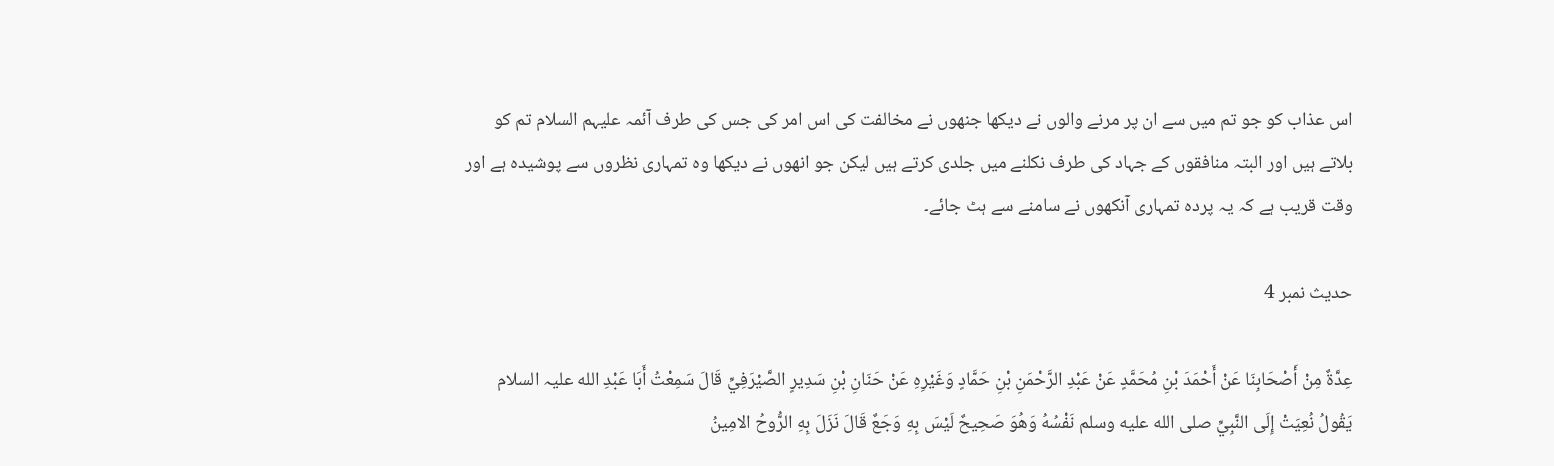اس عذاب کو جو تم میں سے ان پر مرنے والوں نے دیکھا جنھوں نے مخالفت کی اس امر کی جس کی طرف آئمہ علیہم السلام تم کو بلاتے ہیں اور البتہ منافقوں کے جہاد کی طرف نکلنے میں جلدی کرتے ہیں لیکن جو انھوں نے دیکھا وہ تمہاری نظروں سے پوشیدہ ہے اور وقت قریب ہے کہ یہ پردہ تمہاری آنکھوں نے سامنے سے ہٹ جائے۔

حدیث نمبر 4

عِدَّةٌ مِنْ أَصْحَابِنَا عَنْ أَحْمَدَ بْنِ مُحَمَّدٍ عَنْ عَبْدِ الرَّحْمَنِ بْنِ حَمَّادٍ وَغَيْرِهِ عَنْ حَنَانِ بْنِ سَدِيرٍ الصَّيْرَفِيِّ قَالَ سَمِعْتُ أَبَا عَبْدِ الله علیہ السلام يَقُولُ نُعِيَتْ إِلَى النَّبِيِّ صلى الله عليه وسلم نَفْسُهُ وَهُوَ صَحِيحٌ لَيْسَ بِهِ وَجَعٌ قَالَ نَزَلَ بِهِ الرُّوحُ الامِينُ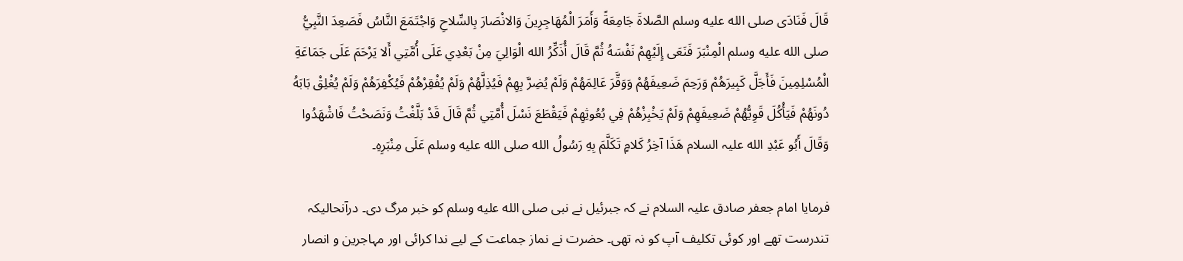قَالَ فَنَادَى صلى الله عليه وسلم الصَّلاةَ جَامِعَةً وَأَمَرَ الْمُهَاجِرِينَ وَالانْصَارَ بِالسِّلاحِ وَاجْتَمَعَ النَّاسُ فَصَعِدَ النَّبِيُّ صلى الله عليه وسلم الْمِنْبَرَ فَنَعَى إِلَيْهِمْ نَفْسَهُ ثُمَّ قَالَ أُذَكِّرُ الله الْوَالِيَ مِنْ بَعْدِي عَلَى أُمَّتِي أَلا يَرْحَمَ عَلَى جَمَاعَةِ الْمُسْلِمِينَ فَأَجَلَّ كَبِيرَهُمْ وَرَحِمَ ضَعِيفَهُمْ وَوَقَّرَ عَالِمَهُمْ وَلَمْ يُضِرَّ بِهِمْ فَيُذِلَّهُمْ وَلَمْ يُفْقِرْهُمْ فَيُكْفِرَهُمْ وَلَمْ يُغْلِقْ بَابَهُ دُونَهُمْ فَيَأْكُلَ قَوِيُّهُمْ ضَعِيفَهِمْ وَلَمْ يَخْبِزْهُمْ فِي بُعُوثِهِمْ فَيَقْطَعَ نَسْلَ أُمَّتِي ثُمَّ قَالَ قَدْ بَلَّغْتُ وَنَصَحْتُ فَاشْهَدُوا وَقَالَ أَبُو عَبْدِ الله علیہ السلام هَذَا آخِرُ كَلامٍ تَكَلَّمَ بِهِ رَسُولُ الله صلى الله عليه وسلم عَلَى مِنْبَرِهِ۔

فرمایا امام جعفر صادق علیہ السلام نے کہ جبرئیل نے نبی صلى الله عليه وسلم کو خبر مرگ دی۔ درآنحالیکہ تندرست تھے اور کوئی تکلیف آپ کو نہ تھی۔ حضرت نے نماز جماعت کے لیے ندا کرائی اور مہاجرین و انصار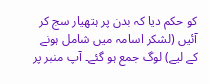کو حکم دیا کہ بدن پر ہتھیار سج کر آئیں (لشکر اسامہ میں شامل ہونے کے لیے) لوگ جمع ہو گئے۔ آپ منبر پر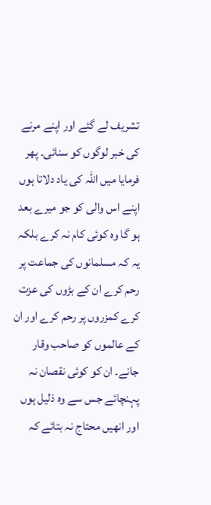تشریف لے گئے اور اپنے مرنے کی خبر لوگوں کو سنائی۔ پھر فرمایا میں اللہ کی یاد دلاتا ہوں اپنے اس والی کو جو میرے بعد ہو گا وہ کوئی کام نہ کرے بلکہ یہ کہ مسلمانوں کی جماعت پر رحم کرے ان کے بڑوں کی عزت کرے کمزروں پر رحم کرے اور ان کے عالموں کو صاحب وقار جانے۔ ان کو کوئی نقصان نہ پہنچائے جس سے وہ ذلیل ہوں اور انھیں محتاج نہ بتائے کہ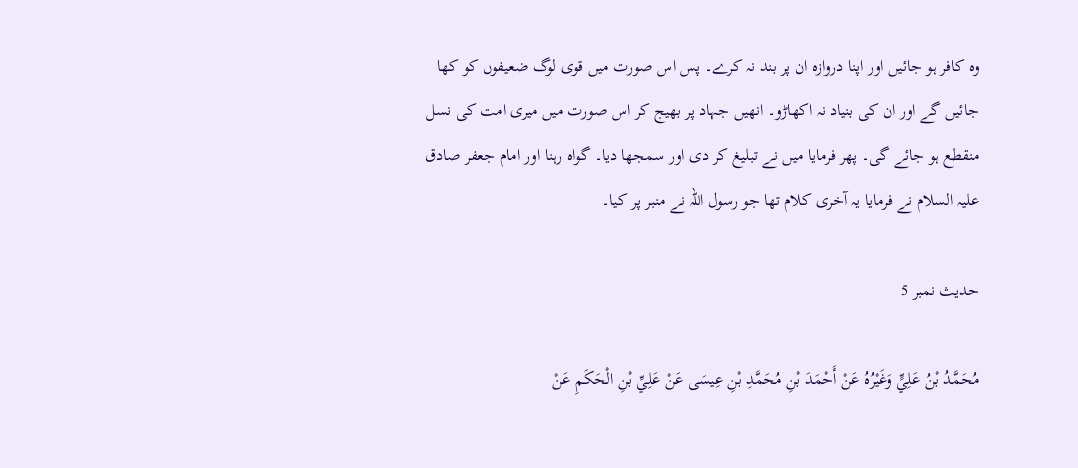وہ کافر ہو جائیں اور اپنا دروازہ ان پر بند نہ کرے۔ پس اس صورت میں قوی لوگ ضعیفوں کو کھا جائیں گے اور ان کی بنیاد نہ اکھاڑو۔ انھیں جہاد پر بھیج کر اس صورت میں میری امت کی نسل منقطع ہو جائے گی۔ پھر فرمایا میں نے تبلیغ کر دی اور سمجھا دیا۔ گواہ رہنا اور امام جعفر صادق علیہ السلام نے فرمایا یہ آخری کلام تھا جو رسول اللہ نے منبر پر کیا۔

حدیث نمبر 5

مُحَمَّدُ بْنُ عَلِيٍّ وَغَيْرُهُ عَنْ أَحْمَدَ بْنِ مُحَمَّدِ بْنِ عِيسَى عَنْ عَلِيِّ بْنِ الْحَكَمِ عَنْ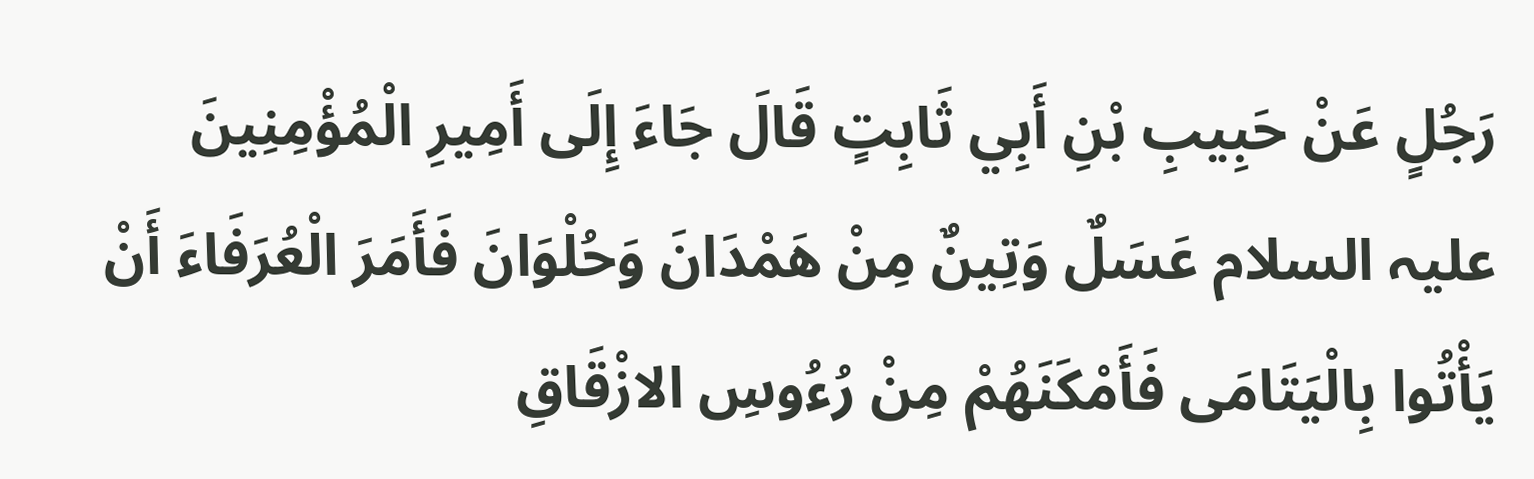رَجُلٍ عَنْ حَبِيبِ بْنِ أَبِي ثَابِتٍ قَالَ جَاءَ إِلَى أَمِيرِ الْمُؤْمِنِينَ علیہ السلام عَسَلٌ وَتِينٌ مِنْ هَمْدَانَ وَحُلْوَانَ فَأَمَرَ الْعُرَفَاءَ أَنْ يَأْتُوا بِالْيَتَامَى فَأَمْكَنَهُمْ مِنْ رُءُوسِ الازْقَاقِ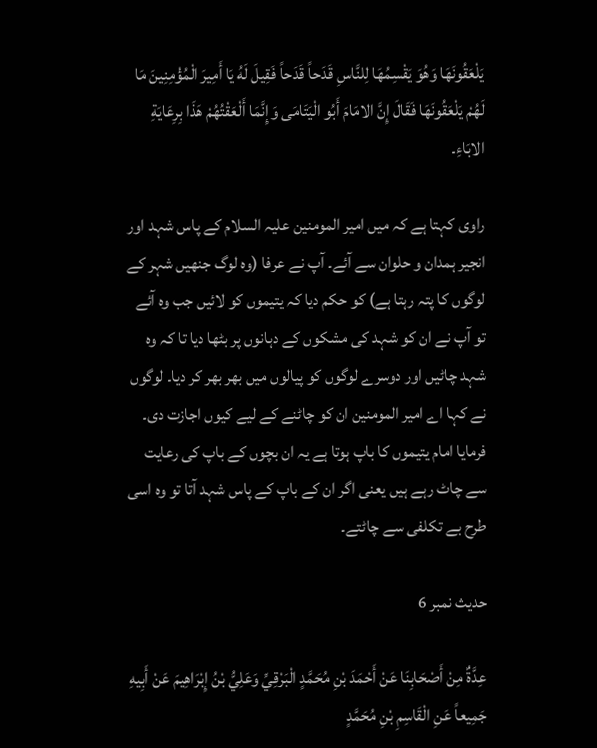يَلْعَقُونَهَا وَهُوَ يَقْسِمُهَا لِلنَّاسِ قَدَحاً قَدَحاً فَقِيلَ لَهُ يَا أَمِيرَ الْمُؤْمِنِينَ مَا لَهُمْ يَلْعَقُونَهَا فَقَالَ إِنَّ الامَامَ أَبُو الْيَتَامَى وَإِنَّمَا أَلْعَقْتُهُمْ هَذَا بِرِعَايَةِ الابَاءِ۔

راوی کہتا ہے کہ میں امیر المومنین علیہ السلام کے پاس شہد اور انجیر ہمدان و حلوان سے آئے۔ آپ نے عرفا (وہ لوگ جنھیں شہر کے لوگوں کا پتہ رہتا ہے) کو حکم دیا کہ یتیموں کو لائیں جب وہ آئے تو آپ نے ان کو شہد کی مشکوں کے دہانوں پر بٹھا دیا تا کہ وہ شہد چاٹیں اور دوسرے لوگوں کو پیالوں میں بھر بھر کر دیا۔ لوگوں نے کہا اے امیر المومنین ان کو چاٹنے کے لیے کیوں اجازت دی۔ فرمایا امام یتیموں کا باپ ہوتا ہے یہ ان بچوں کے باپ کی رعایت سے چاٹ رہے ہیں یعنی اگر ان کے باپ کے پاس شہد آتا تو وہ اسی طرح بے تکلفی سے چاٹتے۔

حدیث نمبر 6

عِدَّةٌ مِنْ أَصْحَابِنَا عَنْ أَحْمَدَ بْنِ مُحَمَّدٍ الْبَرْقِيِّ وَعَلِيُّ بْنُ إِبْرَاهِيمَ عَنْ أَبِيهِ جَمِيعاً عَنِ الْقَاسِمِ بْنِ مُحَمَّدٍ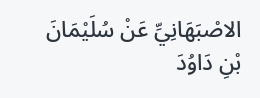الاصْبَهَانِيِّ عَنْ سُلَيْمَانَ بْنِ دَاوُدَ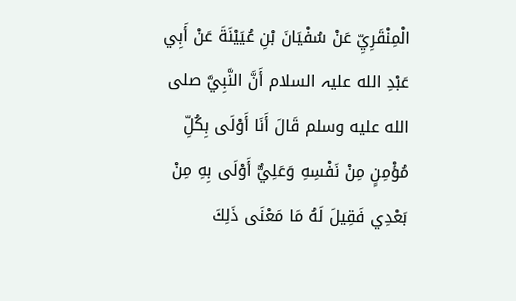الْمِنْقَرِيِّ عَنْ سُفْيَانَ بْنِ عُيَيْنَةَ عَنْ أَبِي عَبْدِ الله علیہ السلام أَنَّ النَّبِيَّ صلى الله عليه وسلم قَالَ أَنَا أَوْلَى بِكُلِّ مُؤْمِنٍ مِنْ نَفْسِهِ وَعَلِيٌّ أَوْلَى بِهِ مِنْ بَعْدِي فَقِيلَ لَهُ مَا مَعْنَى ذَلِكَ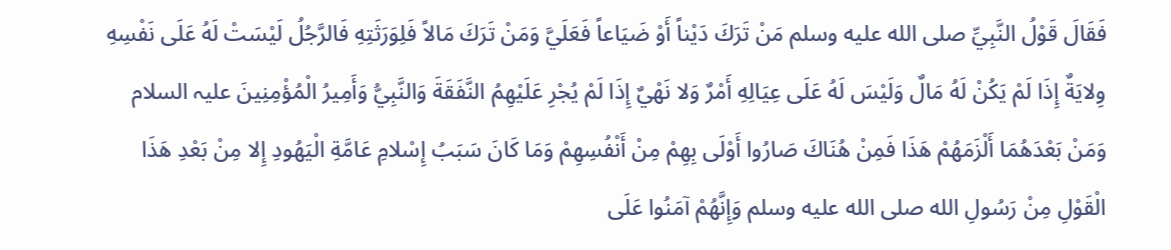فَقَالَ قَوْلُ النَّبِيِّ صلى الله عليه وسلم مَنْ تَرَكَ دَيْناً أَوْ ضَيَاعاً فَعَلَيَّ وَمَنْ تَرَكَ مَالاً فَلِوَرَثَتِهِ فَالرَّجُلُ لَيْسَتْ لَهُ عَلَى نَفْسِهِ وِلايَةٌ إِذَا لَمْ يَكُنْ لَهُ مَالٌ وَلَيْسَ لَهُ عَلَى عِيَالِهِ أَمْرٌ وَلا نَهْيٌ إِذَا لَمْ يُجْرِ عَلَيْهِمُ النَّفَقَةَ وَالنَّبِيُّ وَأَمِيرُ الْمُؤْمِنِينَ علیہ السلام وَمَنْ بَعْدَهُمَا أَلْزَمَهُمْ هَذَا فَمِنْ هُنَاكَ صَارُوا أَوْلَى بِهِمْ مِنْ أَنْفُسِهِمْ وَمَا كَانَ سَبَبُ إِسْلامِ عَامَّةِ الْيَهُودِ إِلا مِنْ بَعْدِ هَذَا الْقَوْلِ مِنْ رَسُولِ الله صلى الله عليه وسلم وَإِنَّهُمْ آمَنُوا عَلَى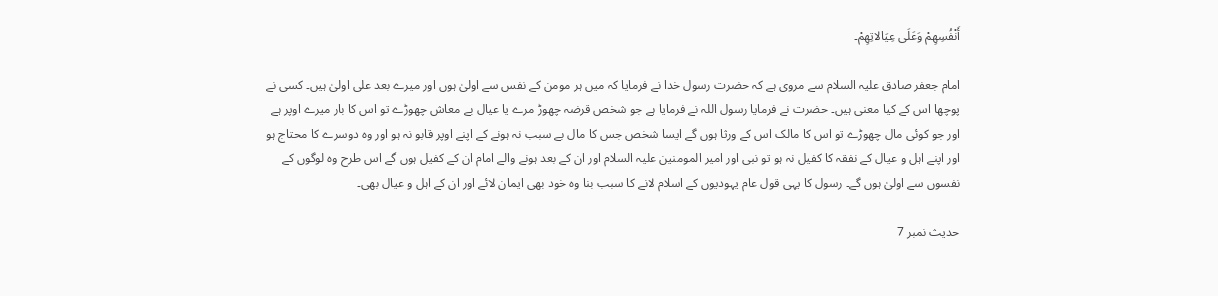أَنْفُسِهِمْ وَعَلَى عِيَالاتِهِمْ۔

امام جعفر صادق علیہ السلام سے مروی ہے کہ حضرت رسول خدا نے فرمایا کہ میں ہر مومن کے نفس سے اولیٰ ہوں اور میرے بعد علی اولیٰ ہیں۔ کسی نے پوچھا اس کے کیا معنی ہیں۔ حضرت نے فرمایا رسول اللہ نے فرمایا ہے جو شخص قرضہ چھوڑ مرے یا عیال بے معاش چھوڑے تو اس کا بار میرے اوپر ہے اور جو کوئی مال چھوڑے تو اس کا مالک اس کے ورثا ہوں گے ایسا شخص جس کا مال بے سبب نہ ہونے کے اپنے اوپر قابو نہ ہو اور وہ دوسرے کا محتاج ہو اور اپنے اہل و عیال کے نفقہ کا کفیل نہ ہو تو نبی اور امیر المومنین علیہ السلام اور ان کے بعد ہونے والے امام ان کے کفیل ہوں گے اس طرح وہ لوگوں کے نفسوں سے اولیٰ ہوں گے۔ رسول کا یہی قول عام یہودیوں کے اسلام لانے کا سبب بنا وہ خود بھی ایمان لائے اور ان کے اہل و عیال بھی۔

حدیث نمبر 7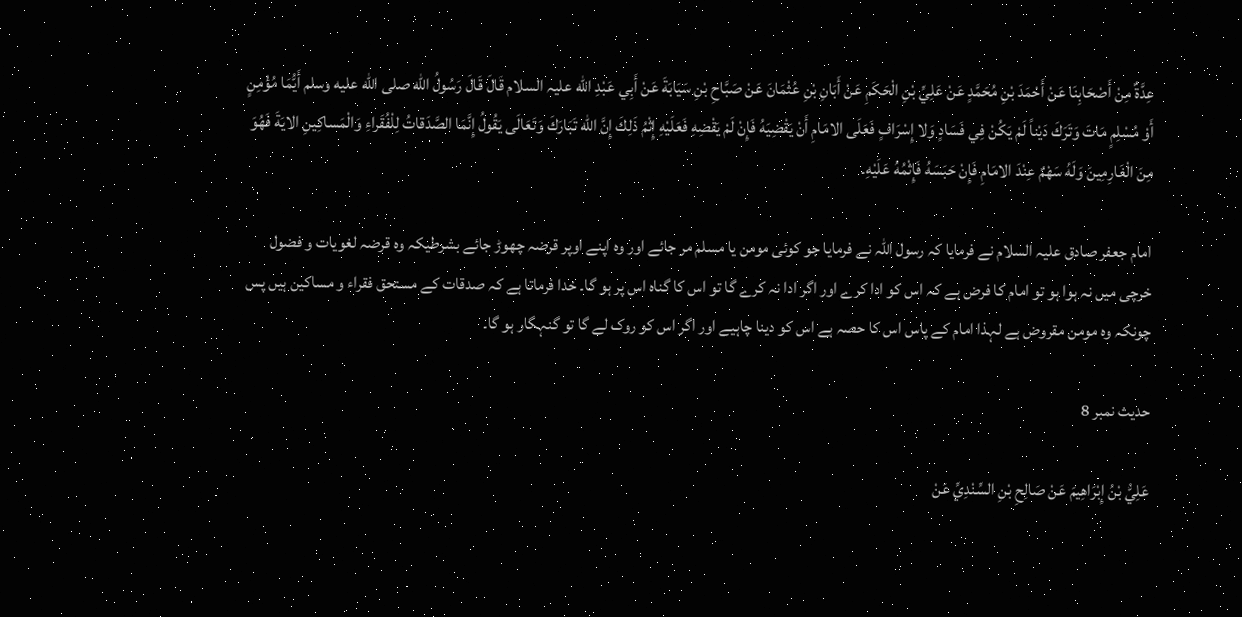عِدَّةٌ مِنْ أَصْحَابِنَا عَنْ أَحْمَدَ بْنِ مُحَمَّدٍ عَنْ عَلِيِّ بْنِ الْحَكَمِ عَنْ أَبَانِ بْنِ عُثْمَانَ عَنْ صَبَّاحِ بْنِ سَيَابَةَ عَنْ أَبِي عَبْدِ الله علیہ السلام قَالَ قَالَ رَسُولُ الله صلى الله عليه وسلم أَيُّمَا مُؤْمِنٍ أَوْ مُسْلِمٍ مَاتَ وَتَرَكَ دَيْناً لَمْ يَكُنْ فِي فَسَادٍ وَلا إِسْرَافٍ فَعَلَى الامَامِ أَنْ يَقْضِيَهُ فَإِنْ لَمْ يَقْضِهِ فَعَلَيْهِ إِثْمُ ذَلِكَ إِنَّ الله تَبَارَكَ وَتَعَالَى يَقُولُ إِنَّمَا الصَّدَقاتُ لِلْفُقَراءِ وَالْمَساكِينِ الايَةَ فَهُوَ مِنَ الْغَارِمِينَ وَلَهُ سَهْمٌ عِنْدَ الامَامِ فَإِنْ حَبَسَهُ فَإِثْمُهُ عَلَيْهِ۔

امام جعفر صادق علیہ السلام نے فرمایا کہ رسول اللہ نے فرمایا جو کوئی مومن یا مسلم مر جائے اور وہ اپنے اوپر قرضہ چھوڑ جائے بشرطیکہ وہ قرضہ لغویات و فضول خرچی میں نہ ہوا ہو تو امام کا فرض ہے کہ اس کو ادا کرے اور اگر ادا نہ کرے گا تو اس کا گناہ اس پر ہو گا۔ خدا فرماتا ہے کہ صدقات کے مستحق فقراء و مساکین ہیں پس چونکہ وہ مومن مقروض ہے لہذا امام کے پاس اس کا حصہ ہے اس کو دینا چاہیے اور اگر اس کو روک لے گا تو گنہگار ہو گا۔

حدیث نمبر 8

عَلِيُّ بْنُ إِبْرَاهِيمَ عَنْ صَالِحِ بْنِ السِّنْدِيِّ عَنْ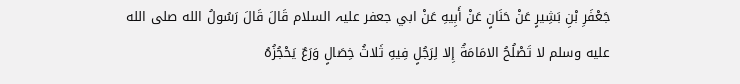جَعْفَرِ بْنِ بَشِيرٍ عَنْ حَنَانٍ عَنْ أَبِيهِ عَنْ ابي جعفر علیہ السلام قَالَ قَالَ رَسُولُ الله صلى الله عليه وسلم لا تَصْلُحُ الامَامَةُ إِلا لِرَجُلٍ فِيهِ ثَلاثُ خِصَالٍ وَرَعٌ يَحْجُزُهُ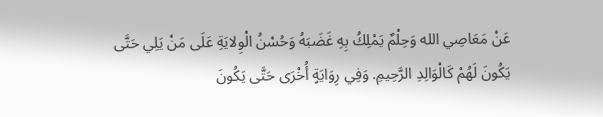عَنْ مَعَاصِي الله وَحِلْمٌ يَمْلِكُ بِهِ غَضَبَهُ وَحُسْنُ الْوِلايَةِ عَلَى مَنْ يَلِي حَتَّى يَكُونَ لَهُمْ كَالْوَالِدِ الرَّحِيمِ. وَفِي رِوَايَةٍ أُخْرَى حَتَّى يَكُونَ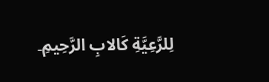لِلرَّعِيَّةِ كَالابِ الرَّحِيمِ۔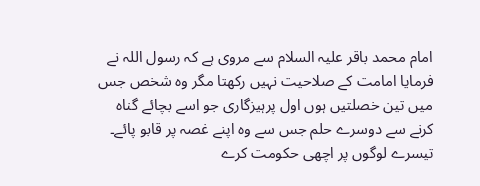امام محمد باقر علیہ السلام سے مروی ہے کہ رسول اللہ نے فرمایا امامت کے صلاحیت نہیں رکھتا مگر وہ شخص جس میں تین خصلتیں ہوں اول پرہیزگاری جو اسے بچائے گناہ کرنے سے دوسرے حلم جس سے وہ اپنے غصہ پر قابو پائے۔ تیسرے لوگوں پر اچھی حکومت کرے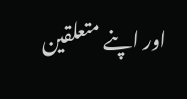اور اپنے متعلقین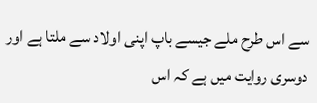سے اس طرح ملے جیسے باپ اپنی اولاد سے ملتا ہے اور دوسری روایت میں ہے کہ اس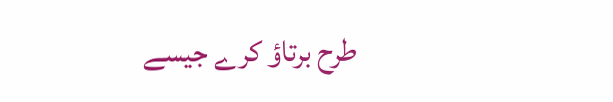طرح برتاؤ کرے جیسے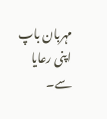مہربان باپ اپنی رعایا سے۔